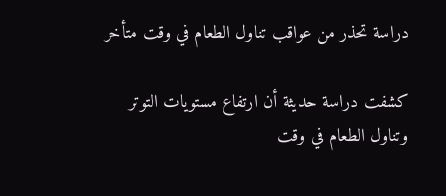دراسة تحذر من عواقب تناول الطعام في وقت متأخر

كشفت دراسة حديثة أن ارتفاع مستويات التوتر وتناول الطعام في وقت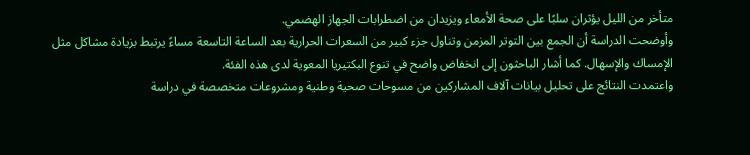متأخر من الليل يؤثران سلبًا على صحة الأمعاء ويزيدان من اضطرابات الجهاز الهضمي.
وأوضحت الدراسة أن الجمع بين التوتر المزمن وتناول جزء كبير من السعرات الحرارية بعد الساعة التاسعة مساءً يرتبط بزيادة مشاكل مثل الإمساك والإسهال. كما أشار الباحثون إلى انخفاض واضح في تنوع البكتيريا المعوية لدى هذه الفئة.
واعتمدت النتائج على تحليل بيانات آلاف المشاركين من مسوحات صحية وطنية ومشروعات متخصصة في دراسة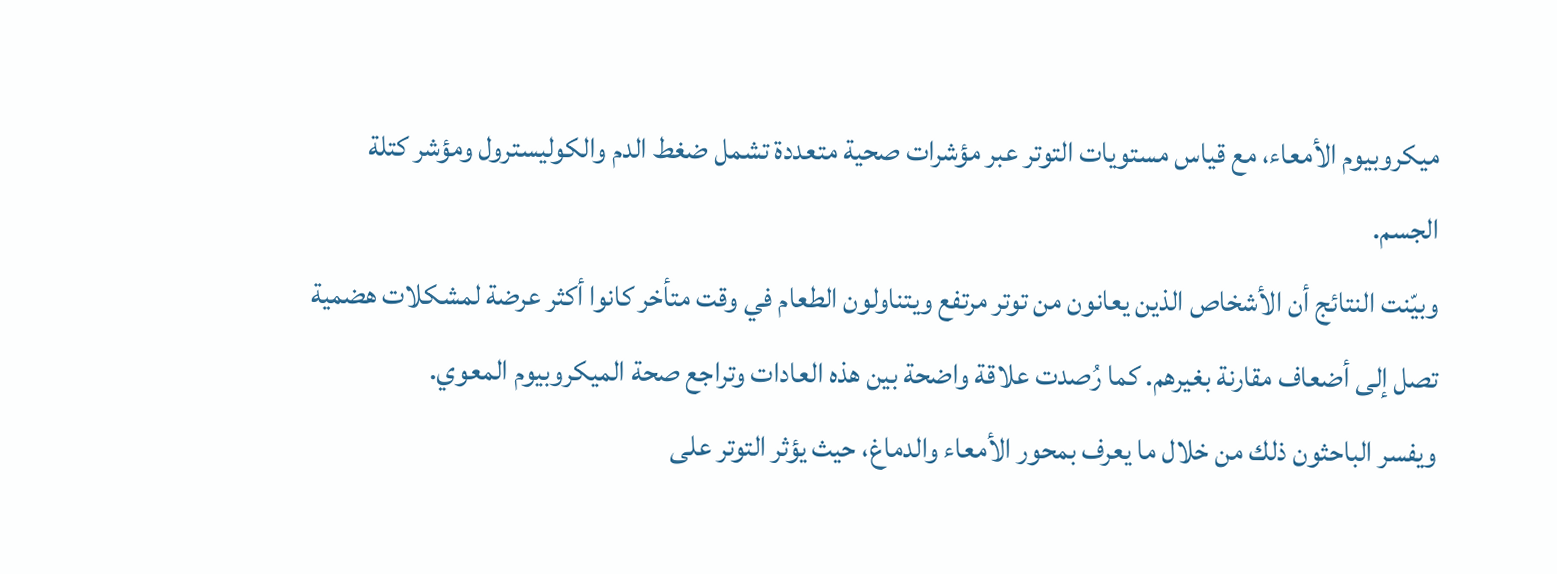ميكروبيوم الأمعاء، مع قياس مستويات التوتر عبر مؤشرات صحية متعددة تشمل ضغط الدم والكوليسترول ومؤشر كتلة الجسم.
وبيّنت النتائج أن الأشخاص الذين يعانون من توتر مرتفع ويتناولون الطعام في وقت متأخر كانوا أكثر عرضة لمشكلات هضمية تصل إلى أضعاف مقارنة بغيرهم. كما رُصدت علاقة واضحة بين هذه العادات وتراجع صحة الميكروبيوم المعوي.
ويفسر الباحثون ذلك من خلال ما يعرف بمحور الأمعاء والدماغ، حيث يؤثر التوتر على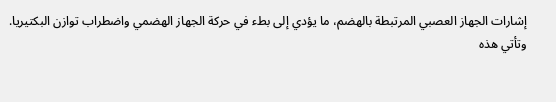إشارات الجهاز العصبي المرتبطة بالهضم، ما يؤدي إلى بطء في حركة الجهاز الهضمي واضطراب توازن البكتيريا.
وتأتي هذه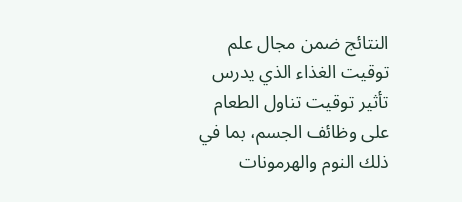النتائج ضمن مجال علم توقيت الغذاء الذي يدرس تأثير توقيت تناول الطعام على وظائف الجسم، بما في ذلك النوم والهرمونات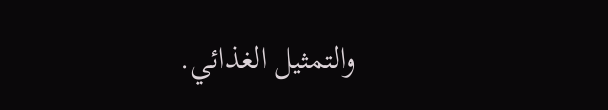والتمثيل الغذائي.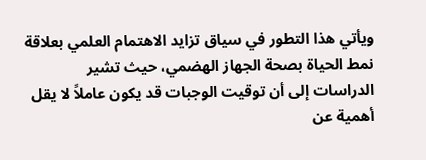ويأتي هذا التطور في سياق تزايد الاهتمام العلمي بعلاقة نمط الحياة بصحة الجهاز الهضمي، حيث تشير الدراسات إلى أن توقيت الوجبات قد يكون عاملاً لا يقل أهمية عن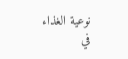نوعية الغذاء في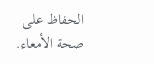الحفاظ على صحة الأمعاء.